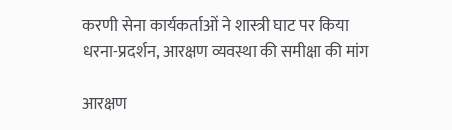करणी सेना कार्यकर्ताओं ने शास्त्री घाट पर किया धरना-प्रदर्शन, आरक्षण व्यवस्था की समीक्षा की मांग

आरक्षण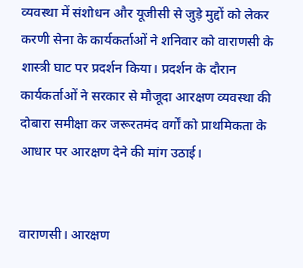व्यवस्था में संशोधन और यूजीसी से जुड़े मुद्दों को लेकर करणी सेना के कार्यकर्ताओं ने शनिवार को वाराणसी के शास्त्री घाट पर प्रदर्शन किया। प्रदर्शन के दौरान कार्यकर्ताओं ने सरकार से मौजूदा आरक्षण व्यवस्था की दोबारा समीक्षा कर जरूरतमंद वर्गों को प्राथमिकता के आधार पर आरक्षण देने की मांग उठाई।


वाराणसी। आरक्षण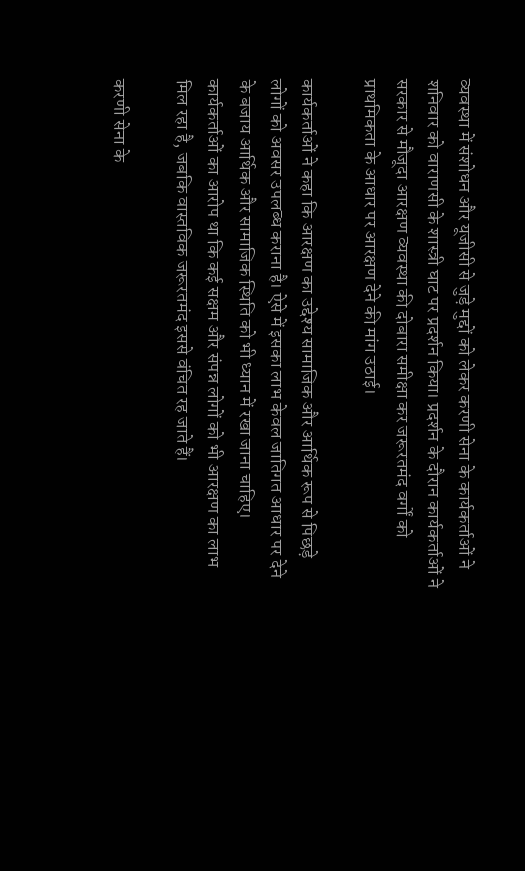व्यवस्था में संशोधन और यूजीसी से जुड़े मुद्दों को लेकर करणी सेना के कार्यकर्ताओं ने शनिवार को वाराणसी के शास्त्री घाट पर प्रदर्शन किया। प्रदर्शन के दौरान कार्यकर्ताओं ने सरकार से मौजूदा आरक्षण व्यवस्था की दोबारा समीक्षा कर जरूरतमंद वर्गों को प्राथमिकता के आधार पर आरक्षण देने की मांग उठाई।

कार्यकर्ताओं ने कहा कि आरक्षण का उद्देश्य सामाजिक और आर्थिक रूप से पिछड़े लोगों को अवसर उपलब्ध कराना है। ऐसे में इसका लाभ केवल जातिगत आधार पर देने के बजाय आर्थिक और सामाजिक स्थिति को भी ध्यान में रखा जाना चाहिए। कार्यकर्ताओं का आरोप था कि कई सक्षम और संपन्न लोगों को भी आरक्षण का लाभ मिल रहा है, जबकि वास्तविक जरूरतमंद इससे वंचित रह जाते हैं।

करणी सेना के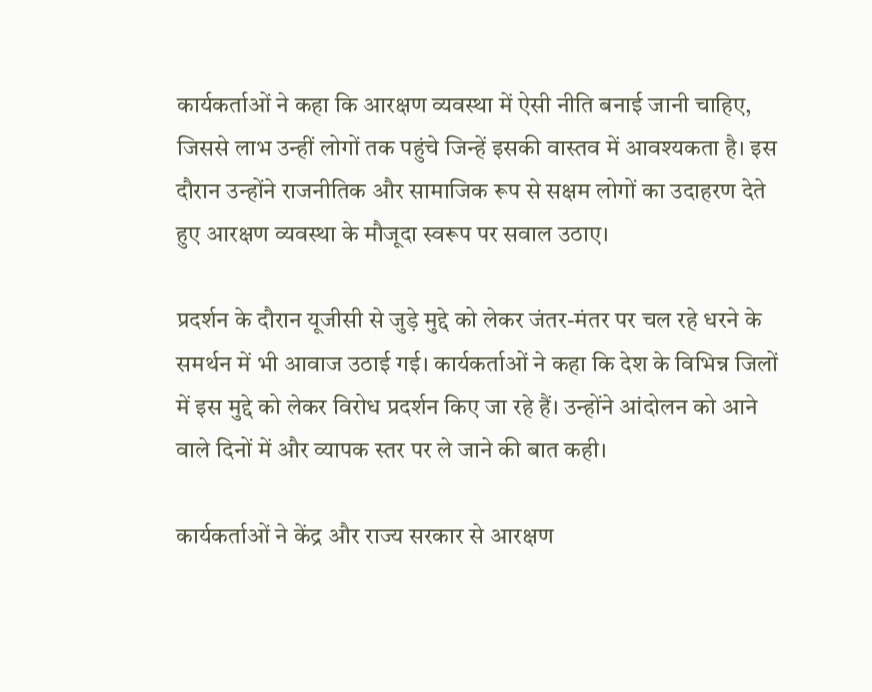कार्यकर्ताओं ने कहा कि आरक्षण व्यवस्था में ऐसी नीति बनाई जानी चाहिए, जिससे लाभ उन्हीं लोगों तक पहुंचे जिन्हें इसकी वास्तव में आवश्यकता है। इस दौरान उन्होंने राजनीतिक और सामाजिक रूप से सक्षम लोगों का उदाहरण देते हुए आरक्षण व्यवस्था के मौजूदा स्वरूप पर सवाल उठाए।

प्रदर्शन के दौरान यूजीसी से जुड़े मुद्दे को लेकर जंतर-मंतर पर चल रहे धरने के समर्थन में भी आवाज उठाई गई। कार्यकर्ताओं ने कहा कि देश के विभिन्न जिलों में इस मुद्दे को लेकर विरोध प्रदर्शन किए जा रहे हैं। उन्होंने आंदोलन को आने वाले दिनों में और व्यापक स्तर पर ले जाने की बात कही।

कार्यकर्ताओं ने केंद्र और राज्य सरकार से आरक्षण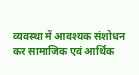व्यवस्था में आवश्यक संशोधन कर सामाजिक एवं आर्थिक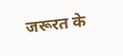जरूरत के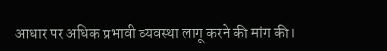आधार पर अधिक प्रभावी व्यवस्था लागू करने की मांग की।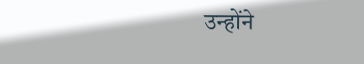उन्होंने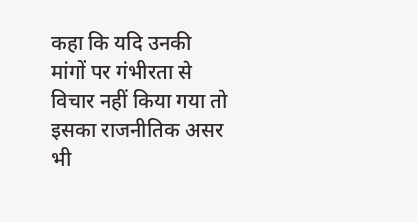कहा कि यदि उनकी मांगों पर गंभीरता से विचार नहीं किया गया तो इसका राजनीतिक असर भी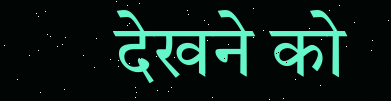देखने को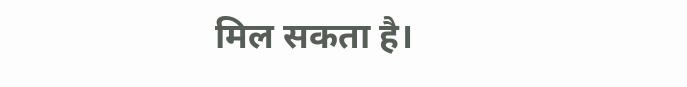मिल सकता है।